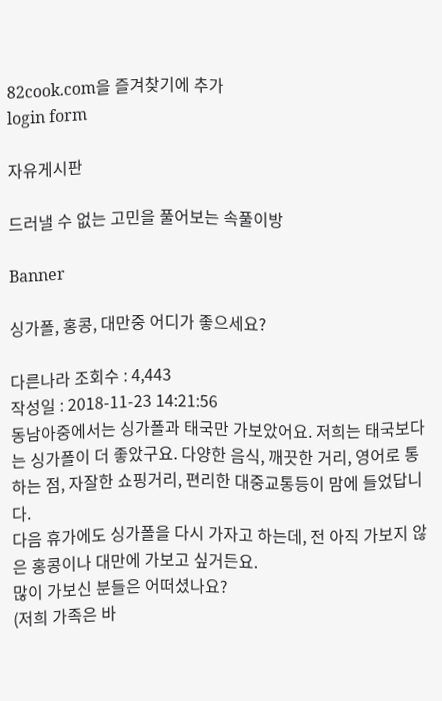82cook.com을 즐겨찾기에 추가
login form

자유게시판

드러낼 수 없는 고민을 풀어보는 속풀이방

Banner

싱가폴, 홍콩, 대만중 어디가 좋으세요?

다른나라 조회수 : 4,443
작성일 : 2018-11-23 14:21:56
동남아중에서는 싱가폴과 태국만 가보았어요. 저희는 태국보다는 싱가폴이 더 좋았구요. 다양한 음식, 깨끗한 거리, 영어로 통하는 점, 자잘한 쇼핑거리, 편리한 대중교통등이 맘에 들었답니다.
다음 휴가에도 싱가폴을 다시 가자고 하는데, 전 아직 가보지 않은 홍콩이나 대만에 가보고 싶거든요.
많이 가보신 분들은 어떠셨나요?
(저희 가족은 바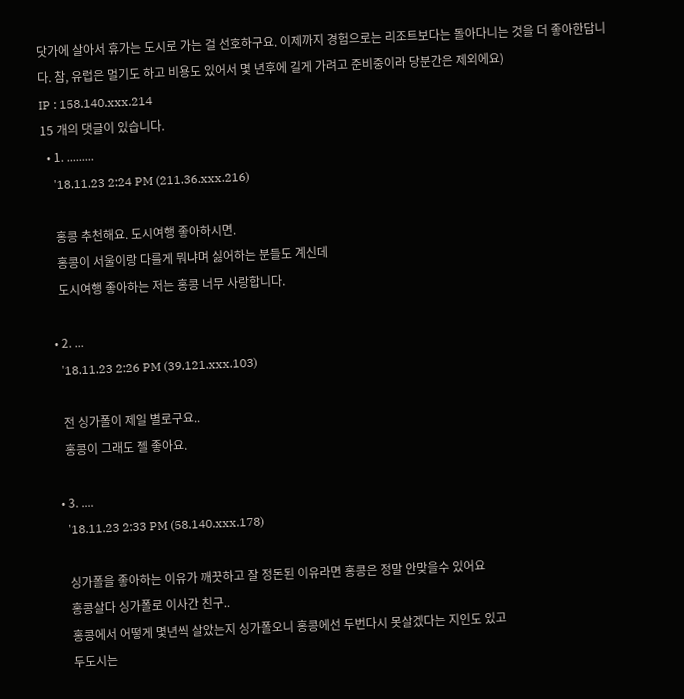닷가에 살아서 휴가는 도시로 가는 걸 선호하구요. 이제까지 경험으로는 리조트보다는 돌아다니는 것을 더 좋아한답니다. 참, 유럽은 멀기도 하고 비용도 있어서 몇 년후에 길게 가려고 준비중이라 당분간은 제외에요)
IP : 158.140.xxx.214
15 개의 댓글이 있습니다.
  • 1. .........
    '18.11.23 2:24 PM (211.36.xxx.216)

    홍콩 추천해요. 도시여행 좋아하시면.
    홍콩이 서울이랑 다를게 뭐냐며 싫어하는 분들도 계신데
    도시여행 좋아하는 저는 홍콩 너무 사랑합니다.

  • 2. ...
    '18.11.23 2:26 PM (39.121.xxx.103)

    전 싱가폴이 제일 별로구요..
    홍콩이 그래도 젤 좋아요.

  • 3. ....
    '18.11.23 2:33 PM (58.140.xxx.178)

    싱가폴을 좋아하는 이유가 깨끗하고 잘 정돈된 이유라면 홍콩은 정말 안맞을수 있어요
    홍콩살다 싱가폴로 이사간 친구..
    홍콩에서 어떻게 몇년씩 살았는지 싱가폴오니 홍콩에선 두번다시 못살겠다는 지인도 있고
    두도시는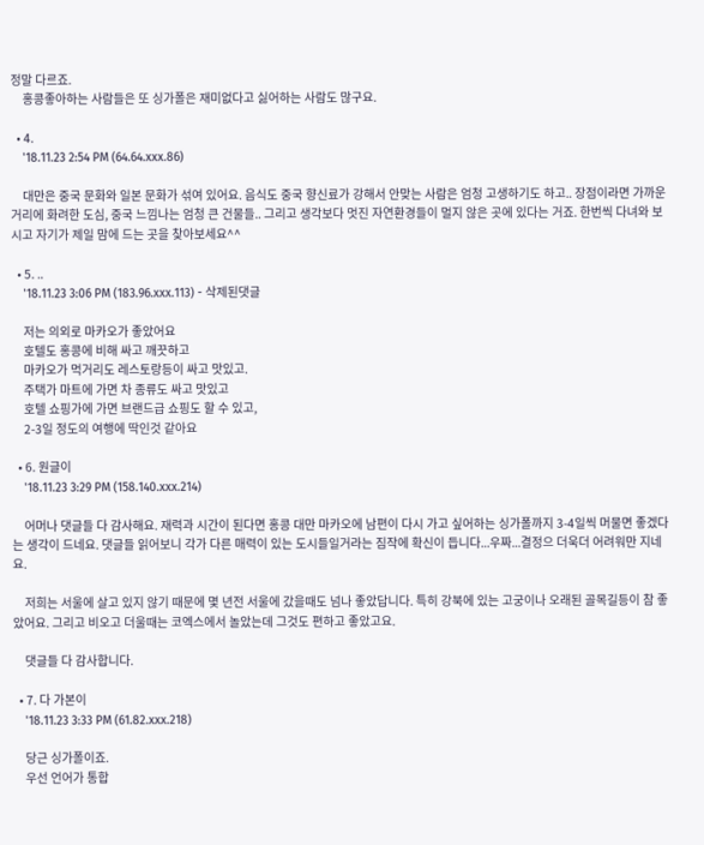정말 다르죠.
    홍콩좋아하는 사람들은 또 싱가폴은 재미없다고 싫어하는 사람도 많구요.

  • 4.
    '18.11.23 2:54 PM (64.64.xxx.86)

    대만은 중국 문화와 일본 문화가 섞여 있어요. 음식도 중국 향신료가 강해서 안맞는 사람은 엄청 고생하기도 하고.. 장점이라면 가까운 거리에 화려한 도심, 중국 느낌나는 엄청 큰 건물들.. 그리고 생각보다 멋진 자연환경들이 멀지 않은 곳에 있다는 거죠. 한번씩 다녀와 보시고 자기가 제일 맘에 드는 곳을 찾아보세요^^

  • 5. ..
    '18.11.23 3:06 PM (183.96.xxx.113) - 삭제된댓글

    저는 의외로 마카오가 좋았어요
    호텔도 홍콩에 비해 싸고 깨끗하고
    마카오가 먹거리도 레스토랑등이 싸고 맛있고.
    주택가 마트에 가면 차 종류도 싸고 맛있고
    호텔 쇼핑가에 가면 브랜드급 쇼핑도 할 수 있고,
    2-3일 정도의 여행에 딱인것 같아요

  • 6. 원글이
    '18.11.23 3:29 PM (158.140.xxx.214)

    어머나 댓글들 다 감사해요. 재력과 시간이 된다면 홍콩 대만 마카오에 남편이 다시 가고 싶어하는 싱가폴까지 3-4일씩 머물면 좋겠다는 생각이 드네요. 댓글들 읽어보니 각가 다른 매력이 있는 도시들일거라는 짐작에 확신이 듭니다...우짜...결정으 더욱더 어려워만 지네요.

    저희는 서울에 살고 있지 않기 때문에 몇 년전 서울에 갔을때도 넘나 좋았답니다. 특히 강북에 있는 고궁이나 오래된 골목길등이 참 좋았어요. 그리고 비오고 더울때는 코엑스에서 놀았는데 그것도 편하고 좋았고요.

    댓글들 다 감사합니다.

  • 7. 다 가본이
    '18.11.23 3:33 PM (61.82.xxx.218)

    당근 싱가폴이죠.
    우선 언어가 통합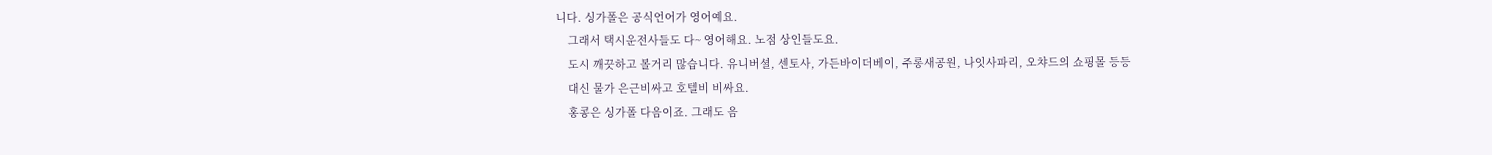니다. 싱가폴은 공식언어가 영어예요.
    그래서 택시운전사들도 다~ 영어해요. 노점 상인들도요.
    도시 깨끗하고 볼거리 많습니다. 유니버셜, 센토사, 가든바이더베이, 주롱새공원, 나잇사파리, 오챠드의 쇼핑몰 등등
    대신 물가 은근비싸고 호텔비 비싸요.
    홍콩은 싱가폴 다음이죠. 그래도 음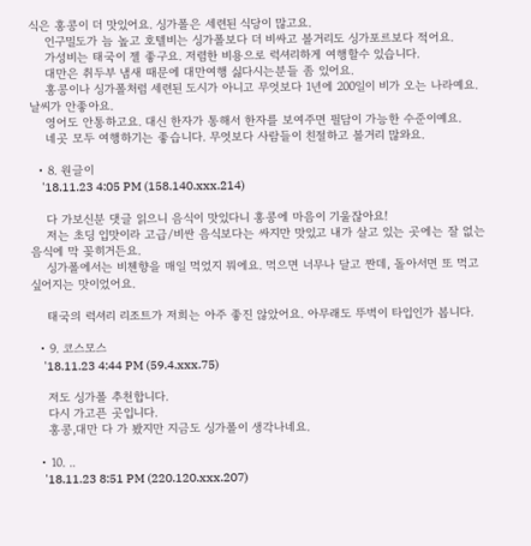식은 홍콩이 더 맛있어요. 싱가폴은 세련된 식당이 많고요.
    인구밀도가 늠 높고 호텔비는 싱가폴보다 더 비싸고 볼거리도 싱가포르보다 적어요.
    가성비는 태국이 젤 좋구요. 저렴한 비용으로 럭셔리하게 여행할수 있습니다.
    대만은 취두부 냄새 때문에 대만여행 싫다시는분들 좀 있어요.
    홍콩이나 싱가폴처럼 세련된 도시가 아니고 무엇보다 1년에 200일이 비가 오는 나라예요. 날씨가 안좋아요.
    영어도 안통하고요. 대신 한자가 통해서 한자를 보여주면 필담이 가능한 수준이예요.
    네곳 모두 여행하기는 좋습니다. 무엇보다 사람들이 친절하고 볼거리 많와요.

  • 8. 원글이
    '18.11.23 4:05 PM (158.140.xxx.214)

    다 가보신분 댓글 읽으니 음식이 맛있다니 홍콩에 마음이 기울잖아요!
    저는 초딩 입맛이라 고급/비싼 음식보다는 싸지만 맛있고 내가 살고 있는 곳에는 잘 없는 음식에 막 꽂히거든요.
    싱가폴에서는 비첸향을 매일 먹었지 뭐에요. 먹으면 너무나 달고 짠데, 돌아서면 또 먹고 싶어지는 맛이었어요.

    태국의 럭셔리 리조트가 저희는 아주 좋진 않았어요. 아무래도 뚜벅이 타입인가 봅니다.

  • 9. 코스모스
    '18.11.23 4:44 PM (59.4.xxx.75)

    저도 싱가폴 추천합니다.
    다시 가고픈 곳입니다.
    홍콩,대만 다 가 봤지만 지금도 싱가폴이 생각나네요.

  • 10. ..
    '18.11.23 8:51 PM (220.120.xxx.207)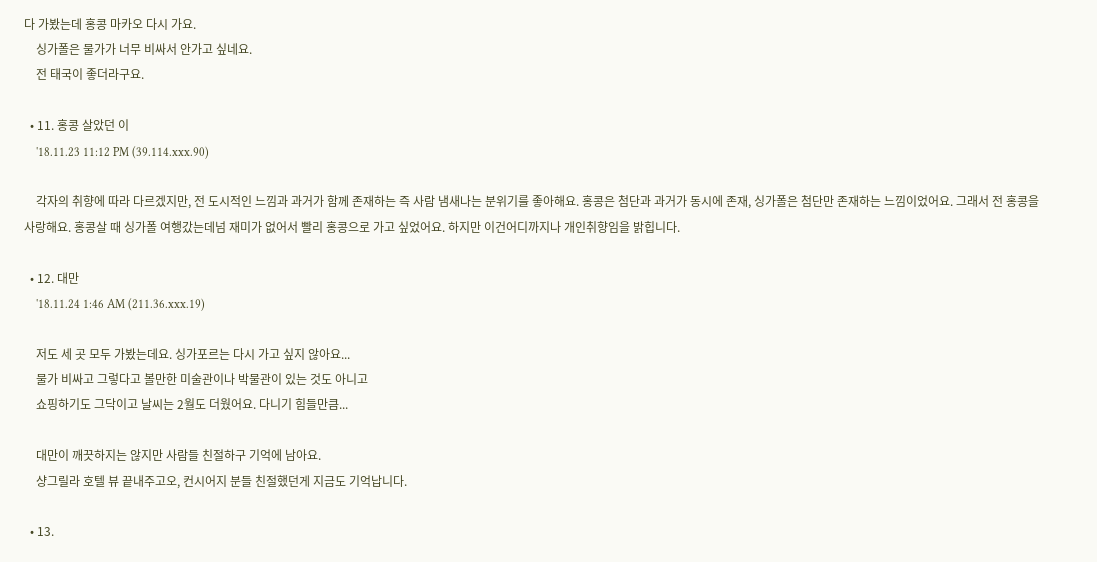다 가봤는데 홍콩 마카오 다시 가요.
    싱가폴은 물가가 너무 비싸서 안가고 싶네요.
    전 태국이 좋더라구요.

  • 11. 홍콩 살았던 이
    '18.11.23 11:12 PM (39.114.xxx.90)

    각자의 취향에 따라 다르겠지만, 전 도시적인 느낌과 과거가 함께 존재하는 즉 사람 냄새나는 분위기를 좋아해요. 홍콩은 첨단과 과거가 동시에 존재, 싱가폴은 첨단만 존재하는 느낌이었어요. 그래서 전 홍콩을 사랑해요. 홍콩살 때 싱가폴 여행갔는데넘 재미가 없어서 빨리 홍콩으로 가고 싶었어요. 하지만 이건어디까지나 개인취향임을 밝힙니다.

  • 12. 대만
    '18.11.24 1:46 AM (211.36.xxx.19)

    저도 세 곳 모두 가봤는데요. 싱가포르는 다시 가고 싶지 않아요...
    물가 비싸고 그렇다고 볼만한 미술관이나 박물관이 있는 것도 아니고
    쇼핑하기도 그닥이고 날씨는 2월도 더웠어요. 다니기 힘들만큼...

    대만이 깨끗하지는 않지만 사람들 친절하구 기억에 남아요.
    샹그릴라 호텔 뷰 끝내주고오, 컨시어지 분들 친절했던게 지금도 기억납니다.

  • 13.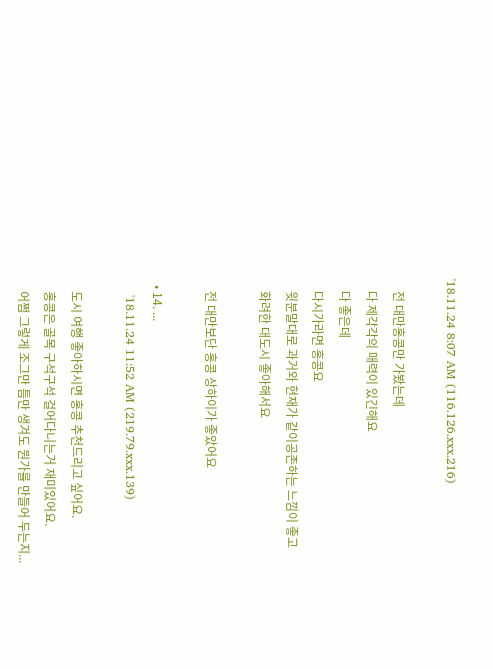'18.11.24 8:07 AM (116.126.xxx.216)

    전 대만홍콩만 가봤는데
    다 제각각의 매력이 있긴해요
    다 좋은데
    다시가라면 홍콩요
    윗분말대로 과거와 현재가 같이공존하는 느낌이 좋고
    화려한 대도시 좋아해서요

    전 대만보단 홍콩 상하이가 좋았어요

  • 14. ...
    '18.11.24 11:52 AM (219.79.xxx.139)

    도시 여행 좋아하시면 홍콩 추천드리고 싶어요.
    홍콩은 골목 구석구석 걸어다니는거 재미있어요.
    어쩜 그렇게 조그만 틈만 생겨도 뭔가를 만들어 두는지...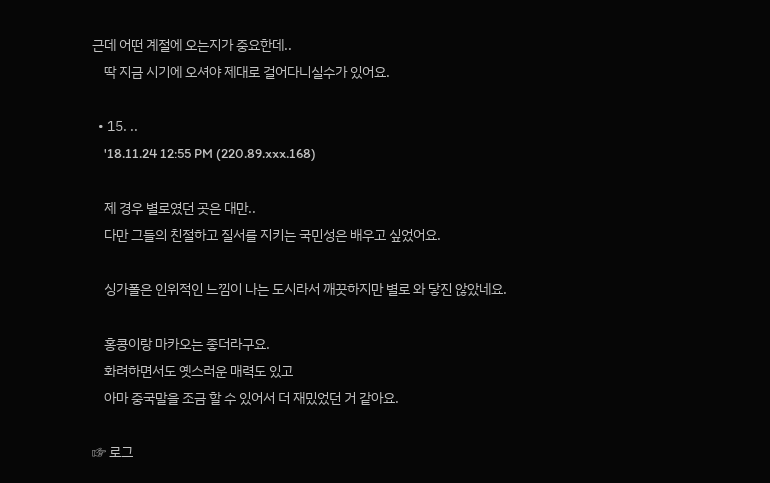근데 어떤 계절에 오는지가 중요한데..
    딱 지금 시기에 오셔야 제대로 걸어다니실수가 있어요.

  • 15. ..
    '18.11.24 12:55 PM (220.89.xxx.168)

    제 경우 별로였던 곳은 대만..
    다만 그들의 친절하고 질서를 지키는 국민성은 배우고 싶었어요.

    싱가폴은 인위적인 느낌이 나는 도시라서 깨끗하지만 별로 와 닿진 않았네요.

    홍콩이랑 마카오는 좋더라구요.
    화려하면서도 옛스러운 매력도 있고
    아마 중국말을 조금 할 수 있어서 더 재밌었던 거 같아요.

☞ 로그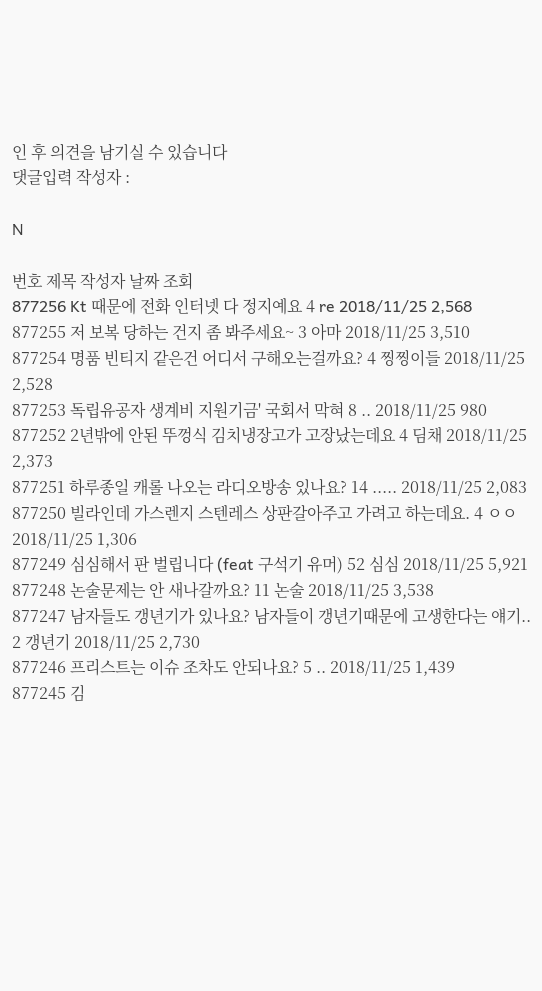인 후 의견을 남기실 수 있습니다
댓글입력 작성자 :

N

번호 제목 작성자 날짜 조회
877256 Kt 때문에 전화 인터넷 다 정지예요 4 re 2018/11/25 2,568
877255 저 보복 당하는 건지 좀 봐주세요~ 3 아마 2018/11/25 3,510
877254 명품 빈티지 같은건 어디서 구해오는걸까요? 4 찡찡이들 2018/11/25 2,528
877253 독립유공자 생계비 지원기금' 국회서 막혀 8 .. 2018/11/25 980
877252 2년밖에 안된 뚜껑식 김치냉장고가 고장났는데요 4 딤채 2018/11/25 2,373
877251 하루종일 캐롤 나오는 라디오방송 있나요? 14 ..... 2018/11/25 2,083
877250 빌라인데 가스렌지 스텐레스 상판갈아주고 가려고 하는데요. 4 ㅇㅇ 2018/11/25 1,306
877249 심심해서 판 벌립니다 (feat 구석기 유머) 52 심심 2018/11/25 5,921
877248 논술문제는 안 새나갈까요? 11 논술 2018/11/25 3,538
877247 남자들도 갱년기가 있나요? 남자들이 갱년기때문에 고생한다는 얘기.. 2 갱년기 2018/11/25 2,730
877246 프리스트는 이슈 조차도 안되나요? 5 .. 2018/11/25 1,439
877245 김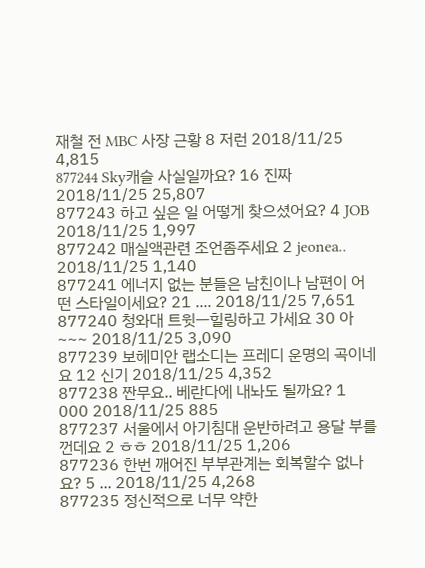재철 전 MBC 사장 근황 8 저런 2018/11/25 4,815
877244 Sky캐슬 사실일까요? 16 진짜 2018/11/25 25,807
877243 하고 싶은 일 어떻게 찾으셨어요? 4 JOB 2018/11/25 1,997
877242 매실액관련 조언좀주세요 2 jeonea.. 2018/11/25 1,140
877241 에너지 없는 분들은 남친이나 남편이 어떤 스타일이세요? 21 .... 2018/11/25 7,651
877240 청와대 트윗ㅡ힐링하고 가세요 30 아~~~ 2018/11/25 3,090
877239 보헤미안 랩소디는 프레디 운명의 곡이네요 12 신기 2018/11/25 4,352
877238 짠무요.. 베란다에 내놔도 될까요? 1 000 2018/11/25 885
877237 서울에서 아기침대 운반하려고 용달 부를껀데요 2 ㅎㅎ 2018/11/25 1,206
877236 한번 깨어진 부부관계는 회복할수 없나요? 5 ... 2018/11/25 4,268
877235 정신적으로 너무 약한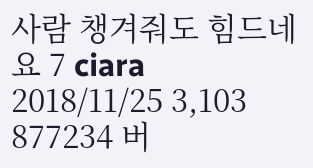사람 챙겨줘도 힘드네요 7 ciara 2018/11/25 3,103
877234 버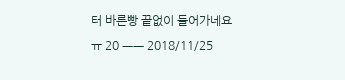터 바른빵 끝없이 들어가네요 ㅠ 20 ㅡㅡ 2018/11/25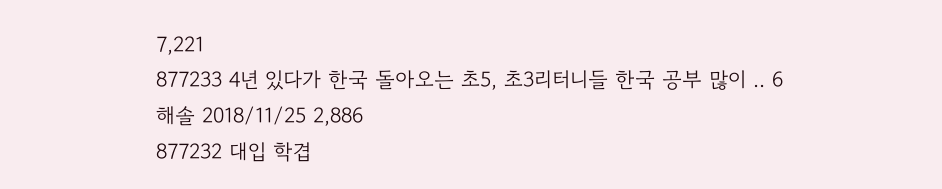7,221
877233 4년 있다가 한국 돌아오는 초5, 초3리터니들 한국 공부 많이 .. 6 해솔 2018/11/25 2,886
877232 대입 학겹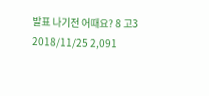발표 나기전 어때요? 8 고3 2018/11/25 2,091